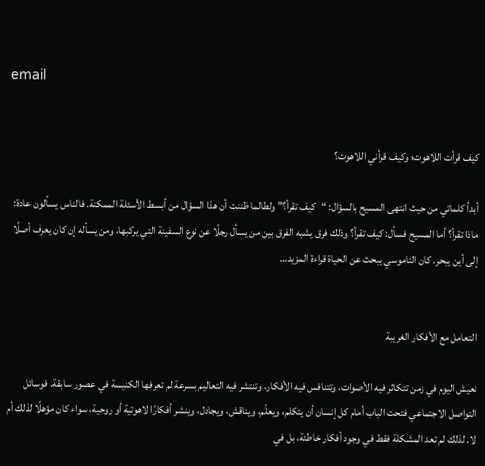email


كيف قرأت اللاهوت؛ وكيف قرأني اللاهوت؟

أبدأ كلماتي من حيث انتهى المسيح بالسؤال: “كيف تقرأ؟” ولطالما ظننت أن هذا السؤال من أبسط الأسئلة الممكنة. فالناس يسألون عادة: ماذا تقرأ؟ أما المسيح فسأل: كيف تقرأ؟ وذلك فرق يشبه الفرق بين من يسأل رجلًا عن نوع السفينة التي يركبها، ومن يسأله إن كان يعرف أصلًا إلى أين يبحر. كان الناموسي يبحث عن الحياة قراءة المزيد…


التعامل مع الأفكار الغريبة

نعيش اليوم في زمن تتكاثر فيه الأصوات، وتتنافس فيه الأفكار، وتنتشر فيه التعاليم بسرعة لم تعرفها الكنيسة في عصور سابقة. فوسائل التواصل الاجتماعي فتحت الباب أمام كل إنسان أن يتكلم، ويعلّم، ويناقش، ويجادل، وينشر أفكارًا لاهوتية أو روحية، سواء كان مؤهلًا لذلك أم لا. لذلك لم تعد المشكلة فقط في وجود أفكار خاطئة، بل في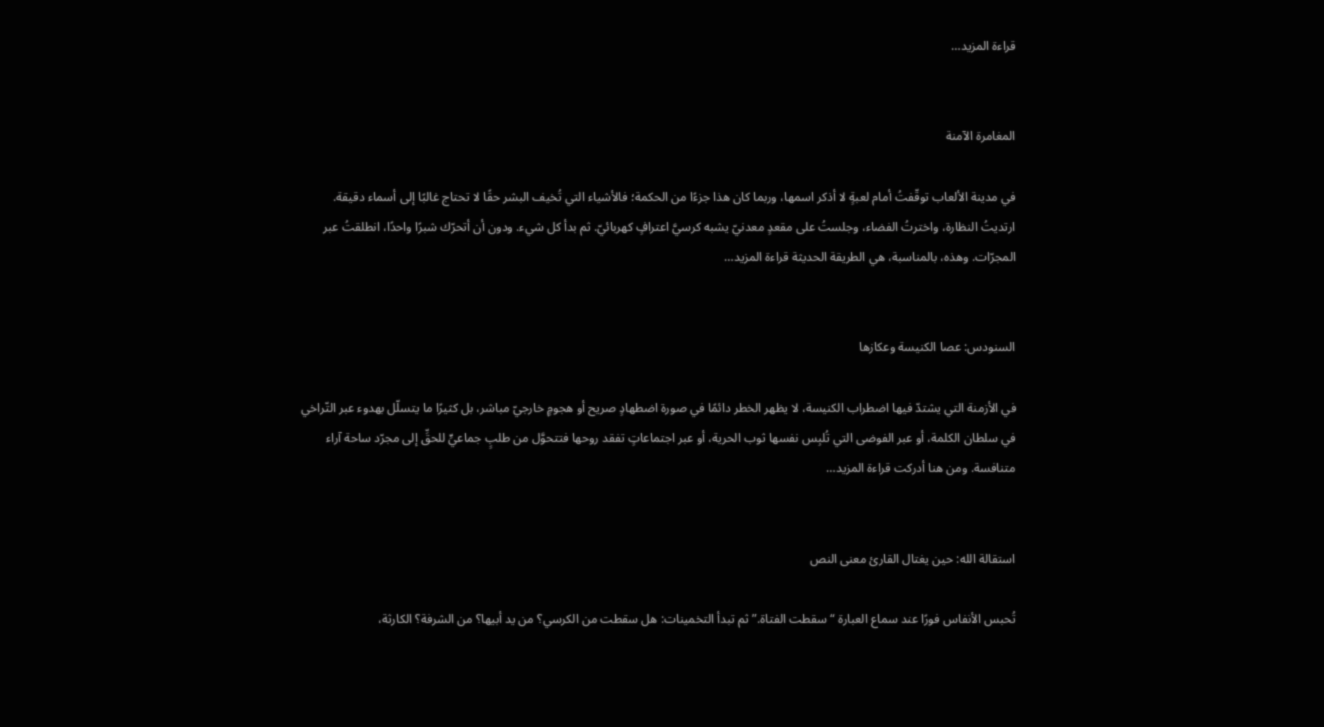قراءة المزيد…


المغامرة الآمنة

في مدينة الألعاب توقّفتُ أمام لعبةٍ لا أذكر اسمها، وربما كان هذا جزءًا من الحكمة؛ فالأشياء التي تُخيف البشر حقًا لا تحتاج غالبًا إلى أسماء دقيقة. ارتديتُ النظارة، واخترتُ الفضاء، وجلستُ على مقعدٍ معدنيّ يشبه كرسيَّ اعترافٍ كهربائيّ. ثم بدأ كل شيء. ودون أن أتحرّك شبرًا واحدًا، انطلقتُ عبر المجرّات. وهذه، بالمناسبة، هي الطريقة الحديثة قراءة المزيد…


السنودس: عصا الكنيسة وعكازها

في الأزمنة التي يشتدّ فيها اضطراب الكنيسة، لا يظهر الخطر دائمًا في صورة اضطهادٍ صريح أو هجومٍ خارجيّ مباشر، بل كثيرًا ما يتسلّل بهدوء عبر التّراخي في سلطان الكلمة، أو عبر الفوضى التي تُلبِس نفسها ثوب الحرية، أو عبر اجتماعاتٍ تفقد روحها فتتحوَّل من طلبٍ جماعيٍّ للحقِّ إلى مجرّد ساحة آراء متنافسة. ومن هنا أدركت قراءة المزيد…


استقالة الله: حين يغتال القارئ معنى النص

تُحبس الأنفاس فورًا عند سماع العبارة “سقطت الفتاة.” ثم تبدأ التخمينات: هل سقطت من الكرسي؟ من يد أبيها؟ من الشرفة؟ الكارثة،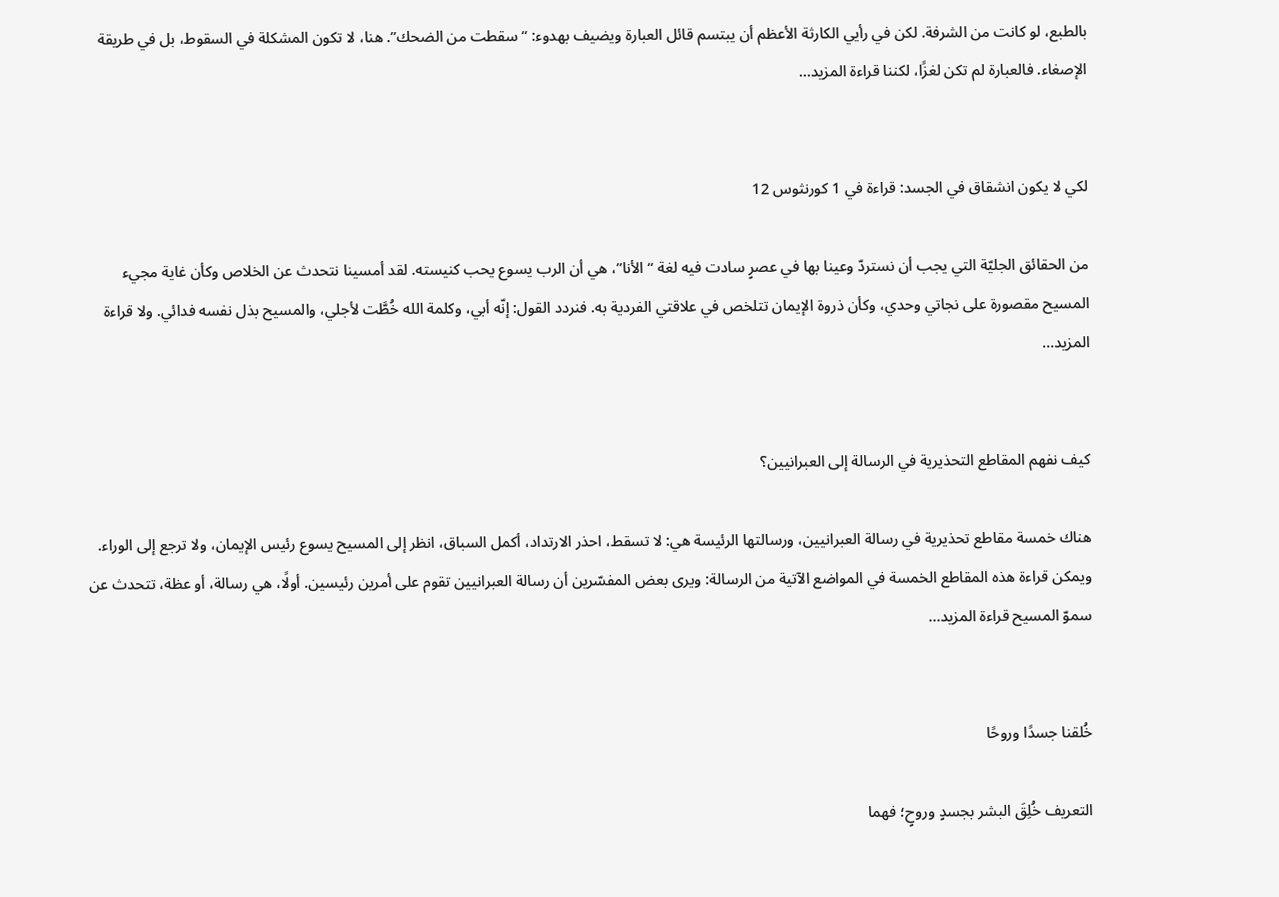بالطبع، لو كانت من الشرفة. لكن في رأيي الكارثة الأعظم أن يبتسم قائل العبارة ويضيف بهدوء: “سقطت من الضحك”. هنا، لا تكون المشكلة في السقوط، بل في طريقة الإصغاء. فالعبارة لم تكن لغزًا، لكننا قراءة المزيد…


لكي لا يكون انشقاق في الجسد: قراءة في 1 كورنثوس 12

من الحقائق الجليّة التي يجب أن نستردّ وعينا بها في عصرٍ سادت فيه لغة “الأنا”، هي أن الرب يسوع يحب كنيسته. لقد أمسينا نتحدث عن الخلاص وكأن غاية مجيء المسيح مقصورة على نجاتي وحدي، وكأن ذروة الإيمان تتلخص في علاقتي الفردية به. فنردد القول: إنّه أبي، وكلمة الله خُطَّت لأجلي، والمسيح بذل نفسه فدائي. ولا قراءة المزيد…


كيف نفهم المقاطع التحذيرية في الرسالة إلى العبرانيين؟

هناك خمسة مقاطع تحذيرية في رسالة العبرانيين، ورسالتها الرئيسة هي: لا تسقط، احذر الارتداد، أكمل السباق، انظر إلى المسيح يسوع رئيس الإيمان، ولا ترجع إلى الوراء. ويمكن قراءة هذه المقاطع الخمسة في المواضع الآتية من الرسالة: ويرى بعض المفسّرين أن رسالة العبرانيين تقوم على أمرين رئيسين. أولًا، هي رسالة، أو عظة، تتحدث عن سموّ المسيح قراءة المزيد…


خُلقنا جسدًا وروحًا

التعريف خُلِقَ البشر بجسدٍ وروحٍ؛ فهما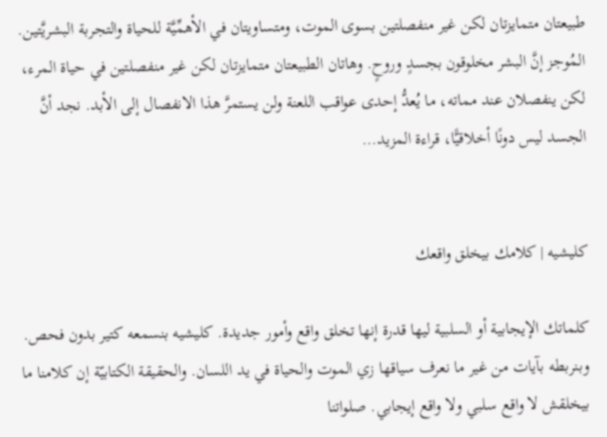طبيعتان متمايزتان لكن غير منفصلتين بسوى الموت، ومتساويتان في الأهمِّيَّة للحياة والتجربة البشريَّتين. المُوجز إنَّ البشر مخلوقون بجسدٍ وروحٍ. وهاتان الطبيعتان متمايزتان لكن غير منفصلتين في حياة المرء، لكن ينفصلان عند مماته، ما يُعدُّ إحدى عواقب اللعنة ولن يستمرَّ هذا الانفصال إلى الأبد. نجد أنَّ الجسد ليس دونًا أخلاقيًّا، قراءة المزيد…


كليشيه | كلامك بيخلق واقعك

كلماتك الإيجابية أو السلبية ليها قدرة إنها تخلق واقع وأمور جديدة. كليشيه بنسمعه كتير بدون فحص. وبنربطه بآيات من غير ما نعرف سياقها زي الموت والحياة في يد اللسان. والحقيقة الكتابيّة إن كلامنا ما بيخلقش لا واقع سلبي ولا واقع إيجابي. صلواتنا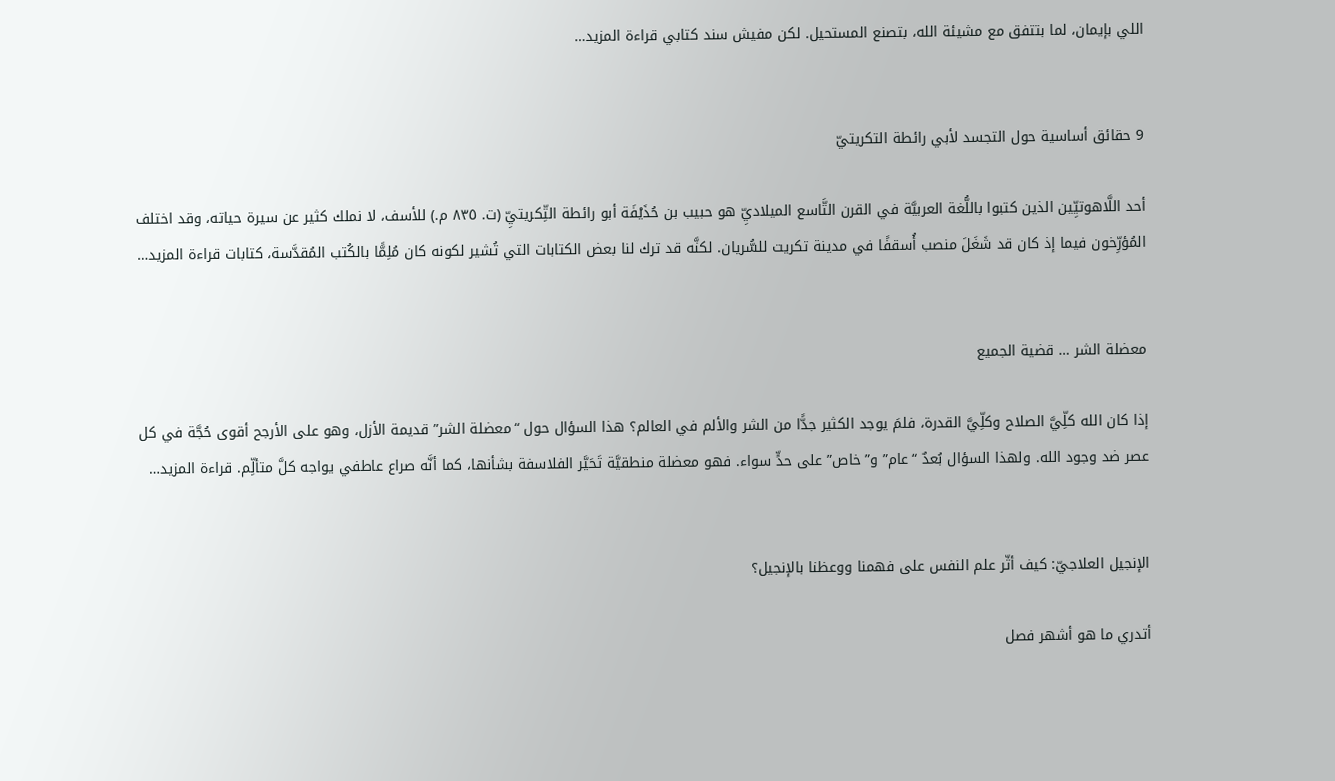اللي بإيمان، لما بتتفق مع مشيئة الله، بتصنع المستحيل. لكن مفيش سند كتابي قراءة المزيد…


9 حقائق أساسية حول التجسد لأبي رائطة التكريتيّ

أحد اللَّاهوتيِّين الذين كتبوا باللُّغة العربيَّة في القرن التَّاسع الميلاديِّ هو حبيب بن حُذَيْفَة أبو رائطة التِّكريتيِّ (ت. ٨٣٥ م.) للأسف، لا نملك كثير عن سيرة حياته، وقد اختلف المُؤرِّخون فيما إذ كان قد شَغَلَ منصب أُسقفًا في مدينة تكريت للسُّريان. لكنَّه قد ترك لنا بعض الكتابات التي تُشير لكونه كان مُلِمًّا بالكُتب المُقدَّسة، كتابات قراءة المزيد…


معضلة الشر … قضية الجميع

إذا كان الله كلِّيَّ الصلاح وكلِّيَّ القدرة، فلمَ يوجد الكثير جدًّا من الشر والألم في العالم؟ هذا السؤال حول “معضلة الشر” قديمة الأزل، وهو على الأرجح أقوى حُجَّة في كل عصر ضد وجود الله. ولهذا السؤال بُعدٌ “عام” و”خاص” على حدٍّ سواء. فهو معضلة منطقيَّة تَحَيَّر الفلاسفة بشأنها، كما أنَّه صراع عاطفي يواجه كلَّ متألِّم. قراءة المزيد…


الإنجيل العلاجيّ: كيف أثّر علم النفس على فهمنا ووعظنا بالإنجيل؟

أتدري ما هو أشهر فصل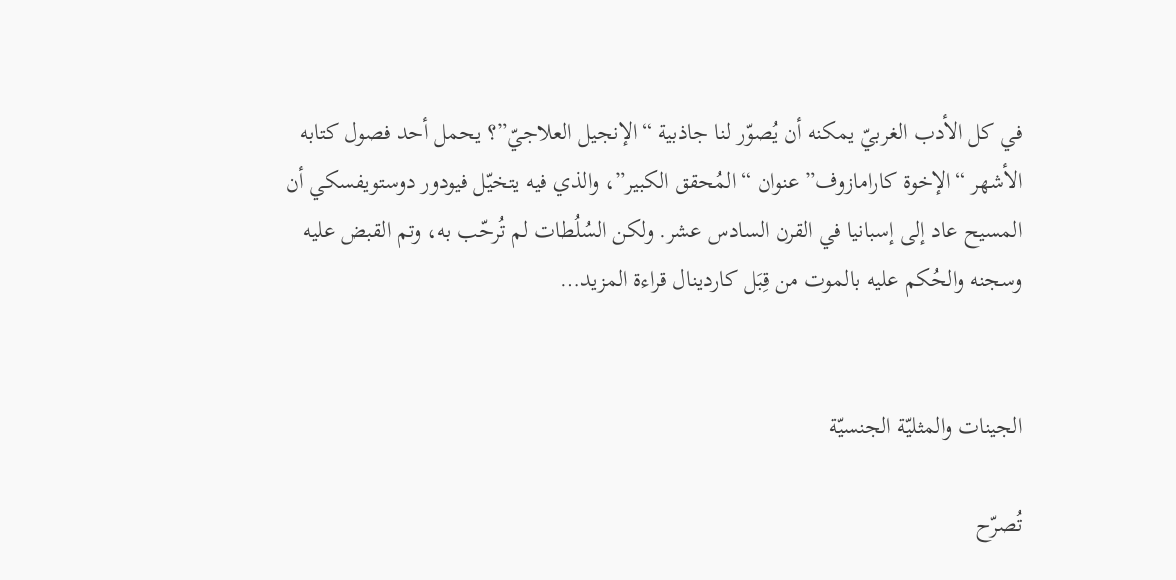في كل الأدب الغربيّ يمكنه أن يُصوّر لنا جاذبية “الإنجيل العلاجيّ”؟ يحمل أحد فصول كتابه الأشهر “الإخوة كارامازوف” عنوان “المُحقق الكبير”، والذي فيه يتخيّل فيودور دوستويفسكي أن المسيح عاد إلى إسبانيا في القرن السادس عشر. ولكن السُلُطات لم تُرحّب به، وتم القبض عليه وسجنه والحُكم عليه بالموت من قِبَل كاردينال قراءة المزيد…


الجينات والمثليّة الجنسيّة

تُصرّح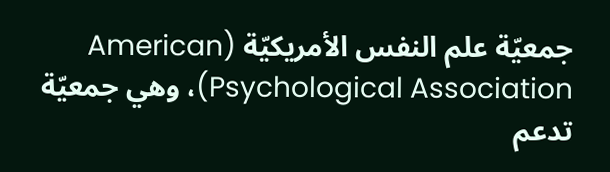جمعيّة علم النفس الأمريكيّة (American Psychological Association)، وهي جمعيّة تدعم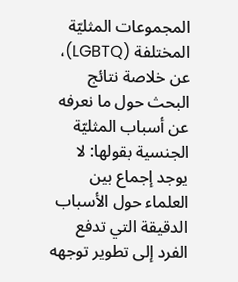المجموعات المثليّة المختلفة (LGBTQ)، عن خلاصة نتائج البحث حول ما نعرفه عن أسباب المثليّة الجنسية بقولها: لا يوجد إجماع بين العلماء حول الأسباب الدقيقة التي تدفع الفرد إلى تطوير توجهه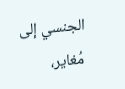الجنسي إلى مُغاير،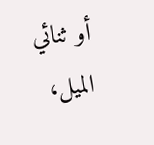أو ثنائي الميل،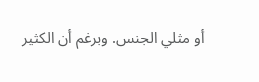أو مثلي الجنس. وبرغم أن الكثير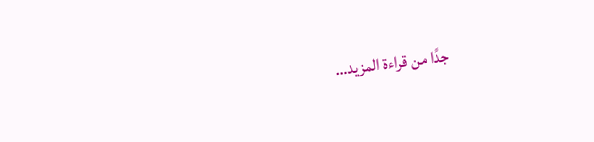جدًا من قراءة المزيد…